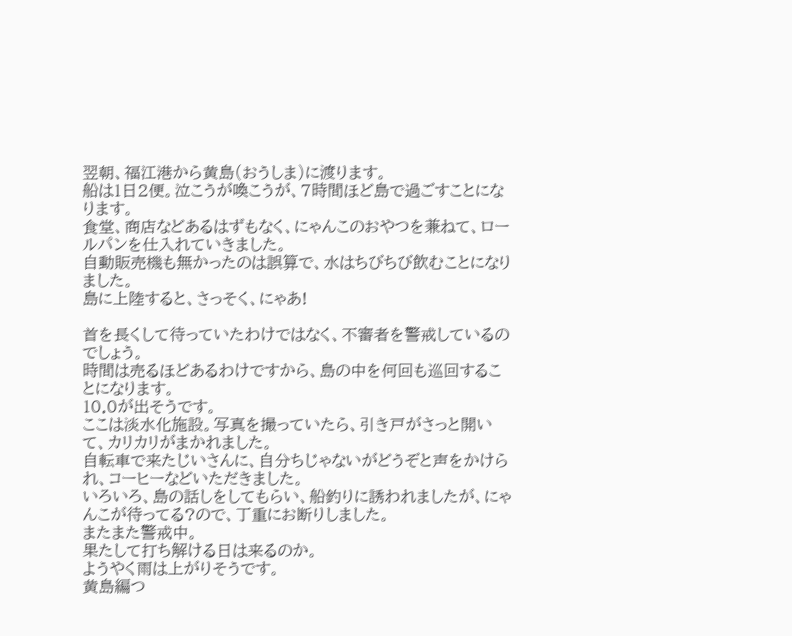翌朝、福江港から黄島(おうしま)に渡ります。
船は1日2便。泣こうが喚こうが、7時間ほど島で過ごすことになります。
食堂、商店などあるはずもなく、にゃんこのおやつを兼ねて、ロールパンを仕入れていきました。
自動販売機も無かったのは誤算で、水はちびちび飲むことになりました。
島に上陸すると、さっそく、にゃあ!

首を長くして待っていたわけではなく、不審者を警戒しているのでしょう。
時間は売るほどあるわけですから、島の中を何回も巡回することになります。
10.0が出そうです。
ここは淡水化施設。写真を撮っていたら、引き戸がさっと開いて、カリカリがまかれました。
自転車で来たじいさんに、自分ちじゃないがどうぞと声をかけられ、コーヒーなどいただきました。
いろいろ、島の話しをしてもらい、船釣りに誘われましたが、にゃんこが待ってる?ので、丁重にお断りしました。
またまた警戒中。
果たして打ち解ける日は来るのか。
ようやく雨は上がりそうです。
黄島編つ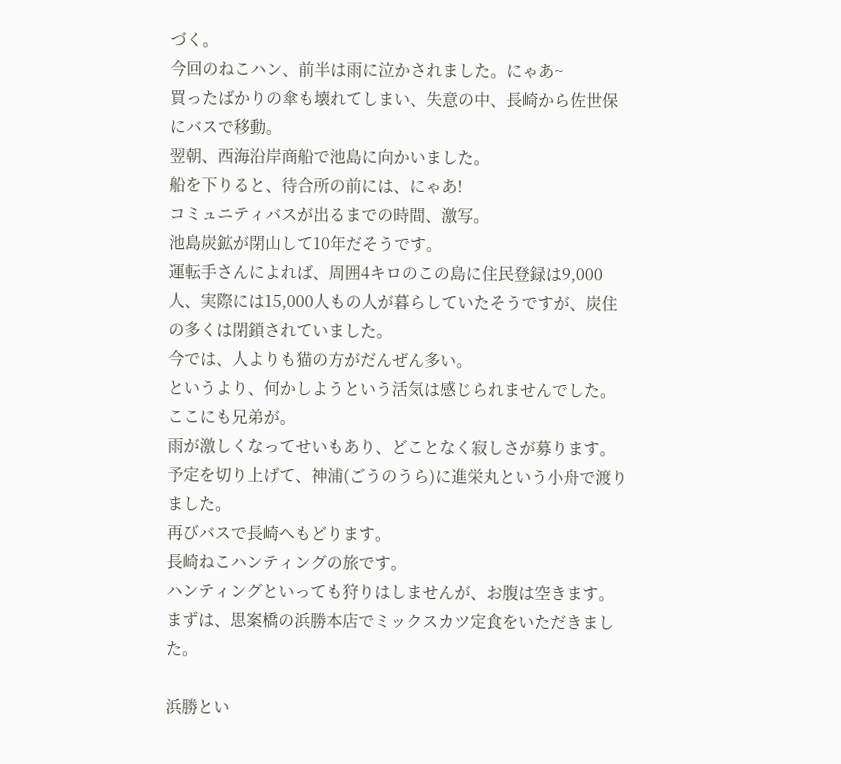づく。
今回のねこハン、前半は雨に泣かされました。にゃあ~
買ったばかりの傘も壊れてしまい、失意の中、長崎から佐世保にバスで移動。
翌朝、西海沿岸商船で池島に向かいました。
船を下りると、待合所の前には、にゃあ!
コミュニティバスが出るまでの時間、激写。
池島炭鉱が閉山して10年だそうです。
運転手さんによれば、周囲4キロのこの島に住民登録は9,000人、実際には15,000人もの人が暮らしていたそうですが、炭住の多くは閉鎖されていました。
今では、人よりも猫の方がだんぜん多い。
というより、何かしようという活気は感じられませんでした。
ここにも兄弟が。
雨が激しくなってせいもあり、どことなく寂しさが募ります。
予定を切り上げて、神浦(ごうのうら)に進栄丸という小舟で渡りました。
再びバスで長崎へもどります。
長崎ねこハンティングの旅です。
ハンティングといっても狩りはしませんが、お腹は空きます。
まずは、思案橋の浜勝本店でミックスカツ定食をいただきました。

浜勝とい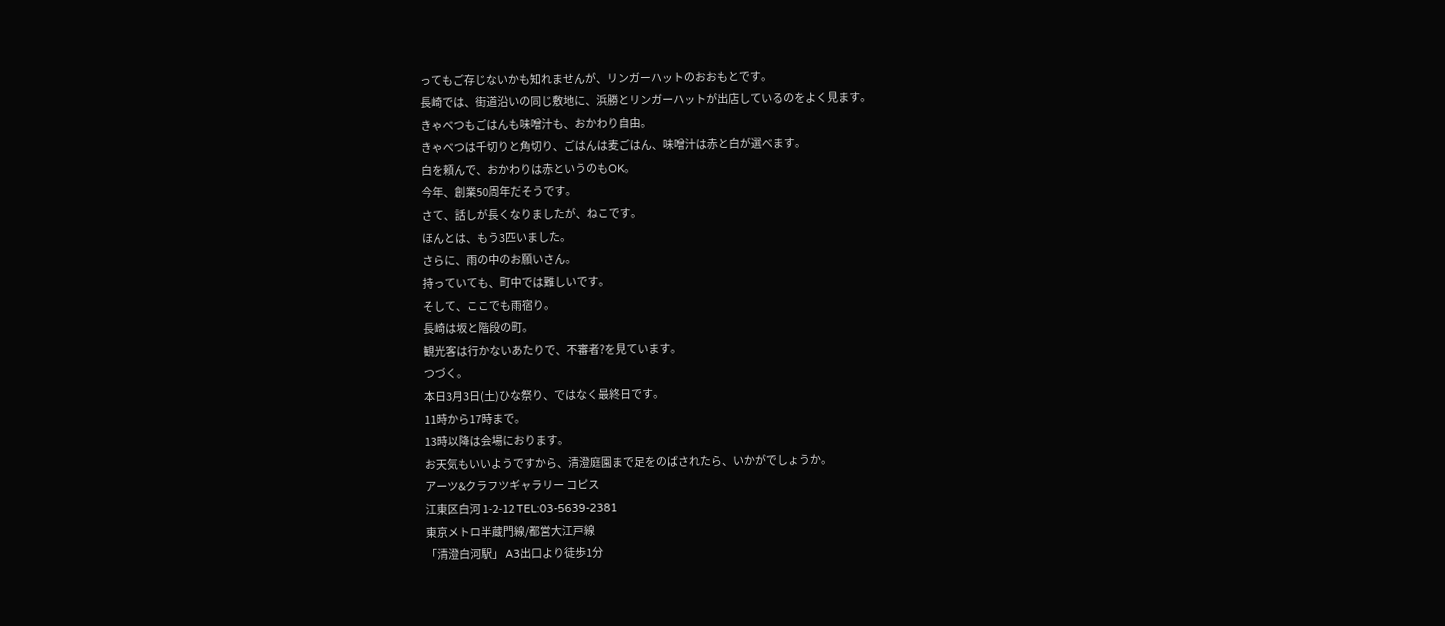ってもご存じないかも知れませんが、リンガーハットのおおもとです。
長崎では、街道沿いの同じ敷地に、浜勝とリンガーハットが出店しているのをよく見ます。
きゃべつもごはんも味噌汁も、おかわり自由。
きゃべつは千切りと角切り、ごはんは麦ごはん、味噌汁は赤と白が選べます。
白を頼んで、おかわりは赤というのもOK。
今年、創業50周年だそうです。
さて、話しが長くなりましたが、ねこです。
ほんとは、もう3匹いました。
さらに、雨の中のお願いさん。
持っていても、町中では難しいです。
そして、ここでも雨宿り。
長崎は坂と階段の町。
観光客は行かないあたりで、不審者?を見ています。
つづく。
本日3月3日(土)ひな祭り、ではなく最終日です。
11時から17時まで。
13時以降は会場におります。
お天気もいいようですから、清澄庭園まで足をのばされたら、いかがでしょうか。
アーツ&クラフツギャラリー コピス
江東区白河 1-2-12 TEL:03-5639-2381
東京メトロ半蔵門線/都営大江戸線
「清澄白河駅」 A3出口より徒歩1分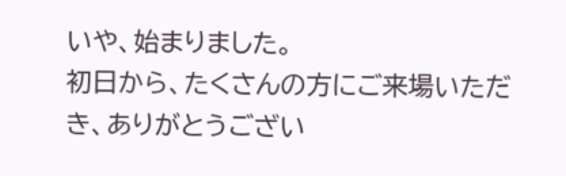いや、始まりました。
初日から、たくさんの方にご来場いただき、ありがとうござい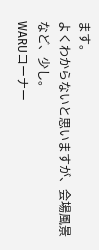ます。
よくわからないと思いますが、会場風景など、少し。
WARUコーナー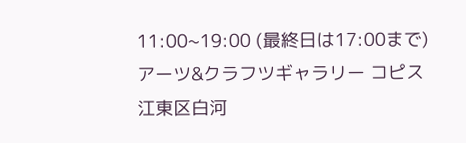11:00~19:00 (最終日は17:00まで)
アーツ&クラフツギャラリー コピス
江東区白河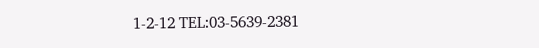1-2-12 TEL:03-5639-2381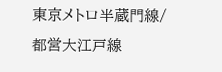東京メトロ半蔵門線/都営大江戸線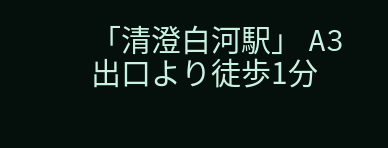「清澄白河駅」 A3出口より徒歩1分